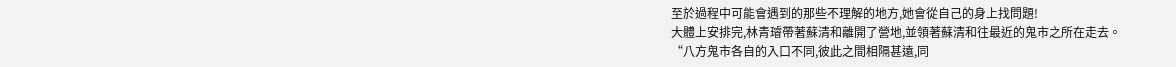至於過程中可能會遇到的那些不理解的地方,她會從自己的身上找問題!
大體上安排完,林青璿帶著蘇清和離開了營地,並領著蘇清和往最近的鬼市之所在走去。
“八方鬼市各自的入口不同,彼此之間相隔甚遠,同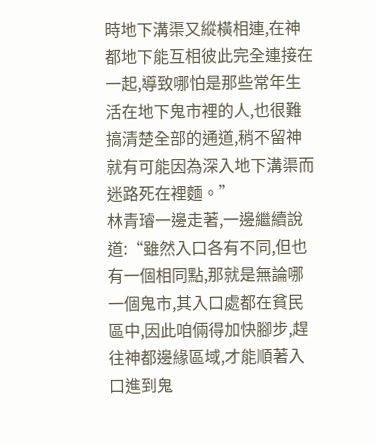時地下溝渠又縱橫相連,在神都地下能互相彼此完全連接在一起,導致哪怕是那些常年生活在地下鬼市裡的人,也很難搞清楚全部的通道,稍不留神就有可能因為深入地下溝渠而迷路死在裡麵。”
林青璿一邊走著,一邊繼續說道:“雖然入口各有不同,但也有一個相同點,那就是無論哪一個鬼市,其入口處都在貧民區中,因此咱倆得加快腳步,趕往神都邊緣區域,才能順著入口進到鬼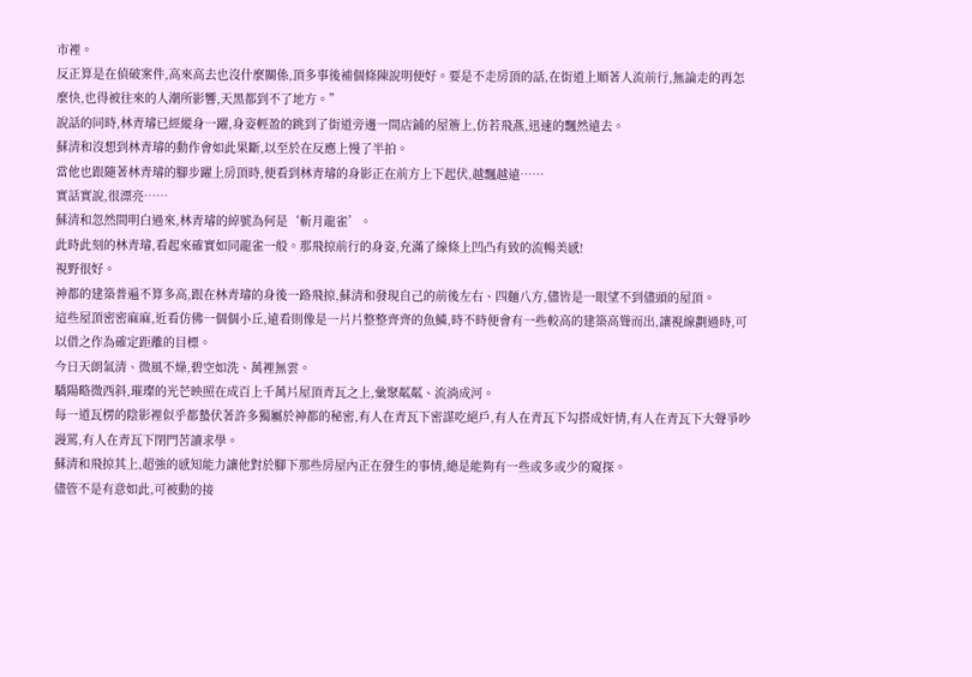市裡。
反正算是在偵破案件,高來高去也沒什麼關係,頂多事後補個條陳說明便好。要是不走房頂的話,在街道上順著人流前行,無論走的再怎麼快,也得被往來的人潮所影響,天黑都到不了地方。”
說話的同時,林青璿已經縱身一躍,身姿輕盈的跳到了街道旁邊一間店鋪的屋簷上,仿若飛燕,迅速的飄然遠去。
蘇清和沒想到林青璿的動作會如此果斷,以至於在反應上慢了半拍。
當他也跟隨著林青璿的腳步躍上房頂時,便看到林青璿的身影正在前方上下起伏,越飄越遠……
實話實說,很漂亮……
蘇清和忽然間明白過來,林青璿的綽號為何是‘斬月龍雀’。
此時此刻的林青璿,看起來確實如同龍雀一般。那飛掠前行的身姿,充滿了線條上凹凸有致的流暢美感!
視野很好。
神都的建築普遍不算多高,跟在林青璿的身後一路飛掠,蘇清和發現自己的前後左右、四麵八方,儘皆是一眼望不到儘頭的屋頂。
這些屋頂密密麻麻,近看仿佛一個個小丘,遠看則像是一片片整整齊齊的魚鱗,時不時便會有一些較高的建築高聳而出,讓視線劃過時,可以借之作為確定距離的目標。
今日天朗氣清、微風不燥,碧空如洗、萬裡無雲。
驕陽略微西斜,璀璨的光芒映照在成百上千萬片屋頂青瓦之上,彙聚粼粼、流淌成河。
每一道瓦楞的陰影裡似乎都蟄伏著許多獨屬於神都的秘密,有人在青瓦下密謀吃絕戶,有人在青瓦下勾搭成奸情,有人在青瓦下大聲爭吵謾罵,有人在青瓦下閉門苦讀求學。
蘇清和飛掠其上,超強的感知能力讓他對於腳下那些房屋內正在發生的事情,總是能夠有一些或多或少的窺探。
儘管不是有意如此,可被動的接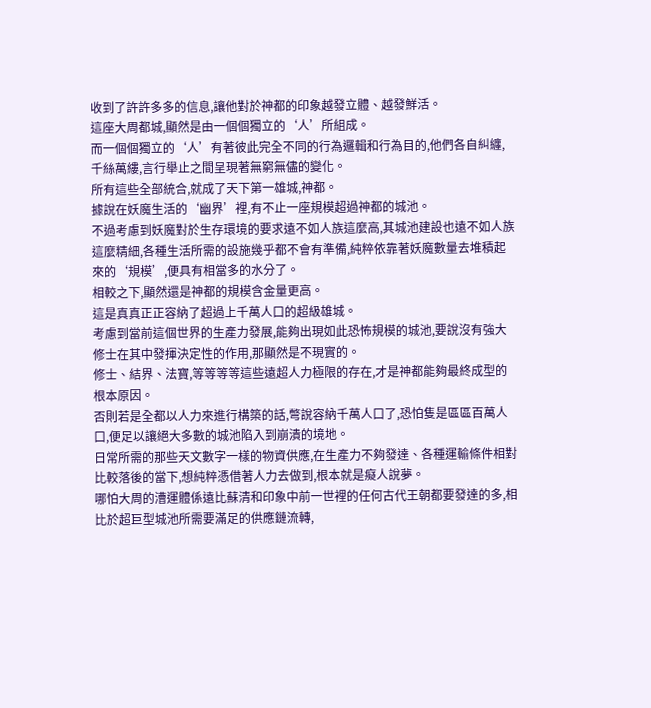收到了許許多多的信息,讓他對於神都的印象越發立體、越發鮮活。
這座大周都城,顯然是由一個個獨立的‘人’所組成。
而一個個獨立的‘人’有著彼此完全不同的行為邏輯和行為目的,他們各自糾纏,千絲萬縷,言行舉止之間呈現著無窮無儘的變化。
所有這些全部統合,就成了天下第一雄城,神都。
據說在妖魔生活的‘幽界’裡,有不止一座規模超過神都的城池。
不過考慮到妖魔對於生存環境的要求遠不如人族這麼高,其城池建設也遠不如人族這麼精細,各種生活所需的設施幾乎都不會有準備,純粹依靠著妖魔數量去堆積起來的‘規模’,便具有相當多的水分了。
相較之下,顯然還是神都的規模含金量更高。
這是真真正正容納了超過上千萬人口的超級雄城。
考慮到當前這個世界的生產力發展,能夠出現如此恐怖規模的城池,要說沒有強大修士在其中發揮決定性的作用,那顯然是不現實的。
修士、結界、法寶,等等等等這些遠超人力極限的存在,才是神都能夠最終成型的根本原因。
否則若是全都以人力來進行構築的話,彆說容納千萬人口了,恐怕隻是區區百萬人口,便足以讓絕大多數的城池陷入到崩潰的境地。
日常所需的那些天文數字一樣的物資供應,在生產力不夠發達、各種運輸條件相對比較落後的當下,想純粹憑借著人力去做到,根本就是癡人說夢。
哪怕大周的漕運體係遠比蘇清和印象中前一世裡的任何古代王朝都要發達的多,相比於超巨型城池所需要滿足的供應鏈流轉,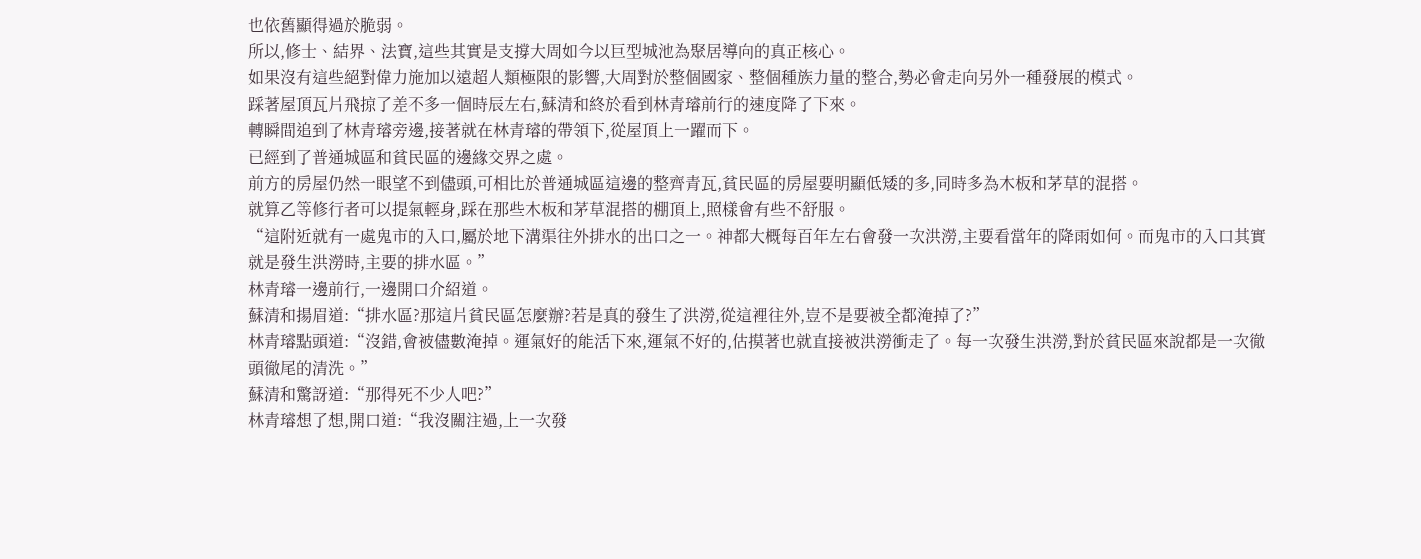也依舊顯得過於脆弱。
所以,修士、結界、法寶,這些其實是支撐大周如今以巨型城池為聚居導向的真正核心。
如果沒有這些絕對偉力施加以遠超人類極限的影響,大周對於整個國家、整個種族力量的整合,勢必會走向另外一種發展的模式。
踩著屋頂瓦片飛掠了差不多一個時辰左右,蘇清和終於看到林青璿前行的速度降了下來。
轉瞬間追到了林青璿旁邊,接著就在林青璿的帶領下,從屋頂上一躍而下。
已經到了普通城區和貧民區的邊緣交界之處。
前方的房屋仍然一眼望不到儘頭,可相比於普通城區這邊的整齊青瓦,貧民區的房屋要明顯低矮的多,同時多為木板和茅草的混搭。
就算乙等修行者可以提氣輕身,踩在那些木板和茅草混搭的棚頂上,照樣會有些不舒服。
“這附近就有一處鬼市的入口,屬於地下溝渠往外排水的出口之一。神都大概每百年左右會發一次洪澇,主要看當年的降雨如何。而鬼市的入口其實就是發生洪澇時,主要的排水區。”
林青璿一邊前行,一邊開口介紹道。
蘇清和揚眉道:“排水區?那這片貧民區怎麼辦?若是真的發生了洪澇,從這裡往外,豈不是要被全都淹掉了?”
林青璿點頭道:“沒錯,會被儘數淹掉。運氣好的能活下來,運氣不好的,估摸著也就直接被洪澇衝走了。每一次發生洪澇,對於貧民區來說都是一次徹頭徹尾的清洗。”
蘇清和驚訝道:“那得死不少人吧?”
林青璿想了想,開口道:“我沒關注過,上一次發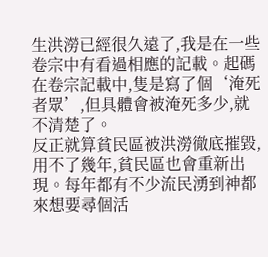生洪澇已經很久遠了,我是在一些卷宗中有看過相應的記載。起碼在卷宗記載中,隻是寫了個‘淹死者眾’,但具體會被淹死多少,就不清楚了。
反正就算貧民區被洪澇徹底摧毀,用不了幾年,貧民區也會重新出現。每年都有不少流民湧到神都來想要尋個活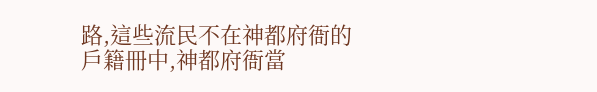路,這些流民不在神都府衙的戶籍冊中,神都府衙當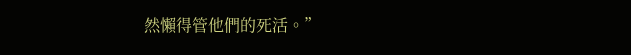然懶得管他們的死活。”